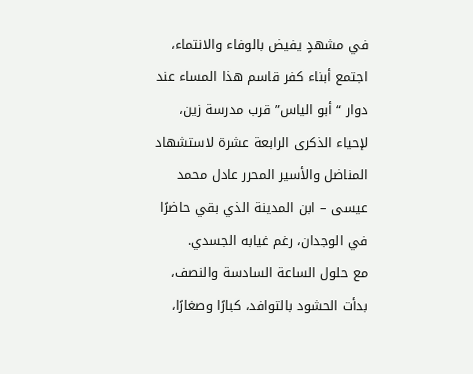في مشهدٍ يفيض بالوفاء والانتماء، اجتمع أبناء كفر قاسم هذا المساء عند دوار “أبو الياس” قرب مدرسة زين، لإحياء الذكرى الرابعة عشرة لاستشهاد المناضل والأسير المحرر عادل محمد عيسى – ابن المدينة الذي بقي حاضرًا في الوجدان، رغم غيابه الجسدي.
مع حلول الساعة السادسة والنصف، بدأت الحشود بالتوافد، كبارًا وصغارًا،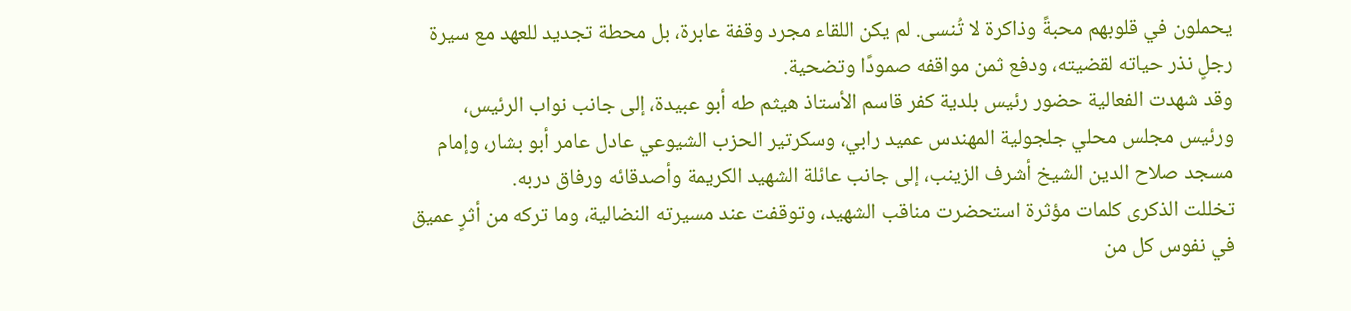يحملون في قلوبهم محبةً وذاكرة لا تُنسى. لم يكن اللقاء مجرد وقفة عابرة، بل محطة تجديد للعهد مع سيرة رجلٍ نذر حياته لقضيته، ودفع ثمن مواقفه صمودًا وتضحية.
وقد شهدت الفعالية حضور رئيس بلدية كفر قاسم الأستاذ هيثم طه أبو عبيدة، إلى جانب نواب الرئيس، ورئيس مجلس محلي جلجولية المهندس عميد رابي، وسكرتير الحزب الشيوعي عادل عامر أبو بشار، وإمام مسجد صلاح الدين الشيخ أشرف الزينب، إلى جانب عائلة الشهيد الكريمة وأصدقائه ورفاق دربه.
تخللت الذكرى كلمات مؤثرة استحضرت مناقب الشهيد، وتوقفت عند مسيرته النضالية، وما تركه من أثرٍ عميق في نفوس كل من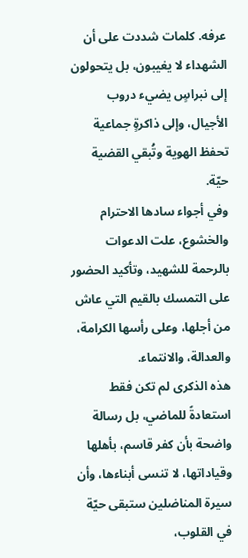عرفه. كلمات شددت على أن الشهداء لا يغيبون، بل يتحولون إلى نبراسٍ يضيء دروب الأجيال، وإلى ذاكرةٍ جماعية تحفظ الهوية وتُبقي القضية حيّة.
وفي أجواء سادها الاحترام والخشوع، علت الدعوات بالرحمة للشهيد، وتأكيد الحضور على التمسك بالقيم التي عاش من أجلها، وعلى رأسها الكرامة، والعدالة، والانتماء.
هذه الذكرى لم تكن فقط استعادةً للماضي، بل رسالة واضحة بأن كفر قاسم، بأهلها وقياداتها، لا تنسى أبناءها، وأن سيرة المناضلين ستبقى حيّة في القلوب،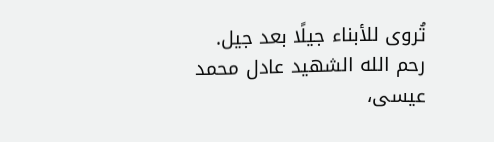تُروى للأبناء جيلًا بعد جيل.
رحم الله الشهيد عادل محمد عيسى،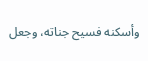وأسكنه فسيح جناته، وجعل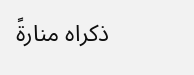ذكراه منارةً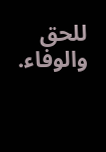للحق والوفاء.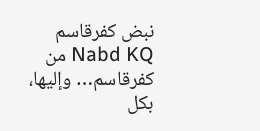نبض كفرقاسم Nabd KQ من كفرقاسم… وإليها، بكل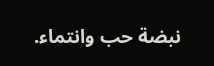نبضة حب وانتماء.